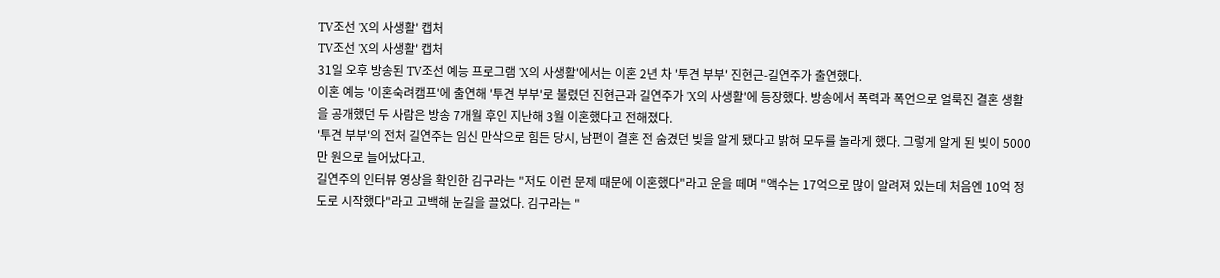TV조선 'X의 사생활' 캡처
TV조선 'X의 사생활' 캡처
31일 오후 방송된 TV조선 예능 프로그램 'X의 사생활'에서는 이혼 2년 차 '투견 부부' 진현근-길연주가 출연했다.
이혼 예능 '이혼숙려캠프'에 출연해 '투견 부부'로 불렸던 진현근과 길연주가 'X의 사생활'에 등장했다. 방송에서 폭력과 폭언으로 얼룩진 결혼 생활을 공개했던 두 사람은 방송 7개월 후인 지난해 3월 이혼했다고 전해졌다.
'투견 부부'의 전처 길연주는 임신 만삭으로 힘든 당시, 남편이 결혼 전 숨겼던 빚을 알게 됐다고 밝혀 모두를 놀라게 했다. 그렇게 알게 된 빚이 5000만 원으로 늘어났다고.
길연주의 인터뷰 영상을 확인한 김구라는 "저도 이런 문제 때문에 이혼했다"라고 운을 떼며 "액수는 17억으로 많이 알려져 있는데 처음엔 10억 정도로 시작했다"라고 고백해 눈길을 끌었다. 김구라는 "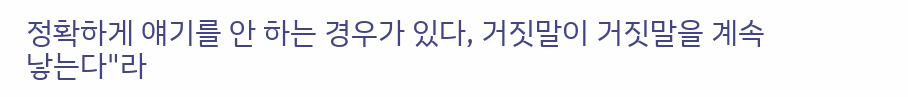정확하게 얘기를 안 하는 경우가 있다, 거짓말이 거짓말을 계속 낳는다"라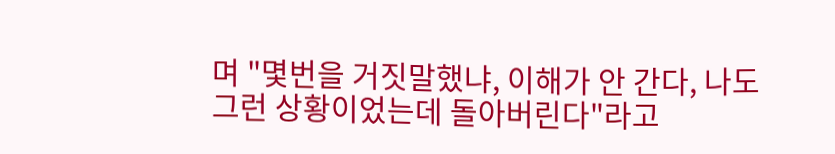며 "몇번을 거짓말했냐, 이해가 안 간다, 나도 그런 상황이었는데 돌아버린다"라고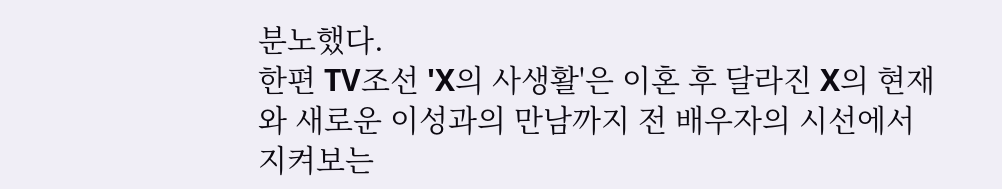분노했다.
한편 TV조선 'X의 사생활'은 이혼 후 달라진 X의 현재와 새로운 이성과의 만남까지 전 배우자의 시선에서 지켜보는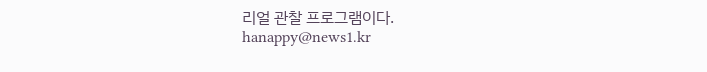리얼 관찰 프로그램이다.
hanappy@news1.kr